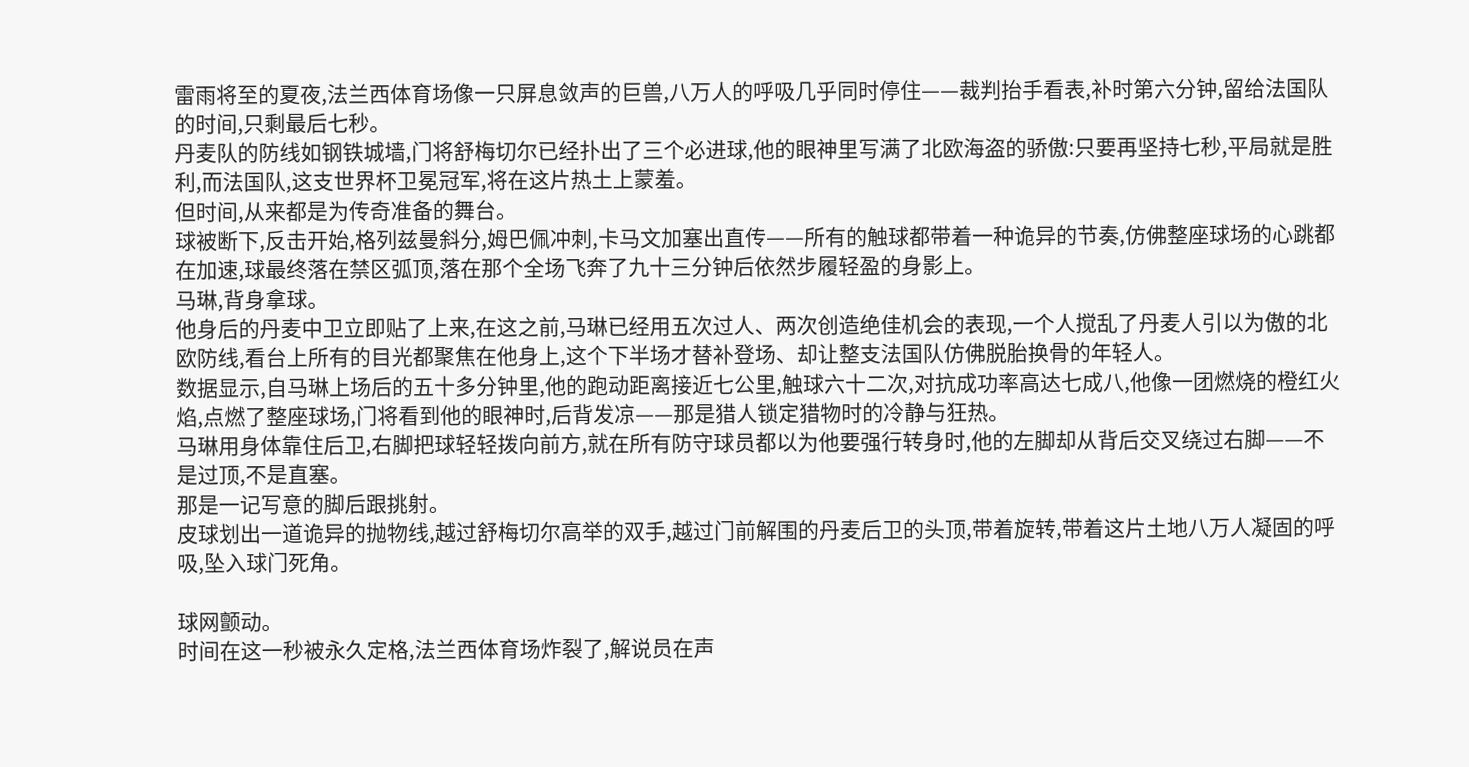雷雨将至的夏夜,法兰西体育场像一只屏息敛声的巨兽,八万人的呼吸几乎同时停住——裁判抬手看表,补时第六分钟,留给法国队的时间,只剩最后七秒。
丹麦队的防线如钢铁城墙,门将舒梅切尔已经扑出了三个必进球,他的眼神里写满了北欧海盗的骄傲:只要再坚持七秒,平局就是胜利,而法国队,这支世界杯卫冕冠军,将在这片热土上蒙羞。
但时间,从来都是为传奇准备的舞台。
球被断下,反击开始,格列兹曼斜分,姆巴佩冲刺,卡马文加塞出直传——所有的触球都带着一种诡异的节奏,仿佛整座球场的心跳都在加速,球最终落在禁区弧顶,落在那个全场飞奔了九十三分钟后依然步履轻盈的身影上。
马琳,背身拿球。
他身后的丹麦中卫立即贴了上来,在这之前,马琳已经用五次过人、两次创造绝佳机会的表现,一个人搅乱了丹麦人引以为傲的北欧防线,看台上所有的目光都聚焦在他身上,这个下半场才替补登场、却让整支法国队仿佛脱胎换骨的年轻人。
数据显示,自马琳上场后的五十多分钟里,他的跑动距离接近七公里,触球六十二次,对抗成功率高达七成八,他像一团燃烧的橙红火焰,点燃了整座球场,门将看到他的眼神时,后背发凉——那是猎人锁定猎物时的冷静与狂热。
马琳用身体靠住后卫,右脚把球轻轻拨向前方,就在所有防守球员都以为他要强行转身时,他的左脚却从背后交叉绕过右脚——不是过顶,不是直塞。
那是一记写意的脚后跟挑射。
皮球划出一道诡异的抛物线,越过舒梅切尔高举的双手,越过门前解围的丹麦后卫的头顶,带着旋转,带着这片土地八万人凝固的呼吸,坠入球门死角。

球网颤动。
时间在这一秒被永久定格,法兰西体育场炸裂了,解说员在声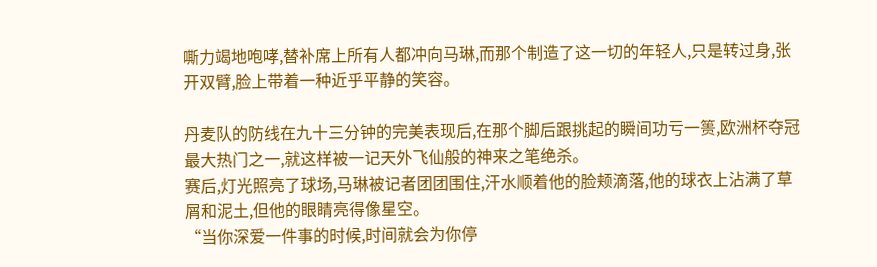嘶力竭地咆哮,替补席上所有人都冲向马琳,而那个制造了这一切的年轻人,只是转过身,张开双臂,脸上带着一种近乎平静的笑容。

丹麦队的防线在九十三分钟的完美表现后,在那个脚后跟挑起的瞬间功亏一篑,欧洲杯夺冠最大热门之一,就这样被一记天外飞仙般的神来之笔绝杀。
赛后,灯光照亮了球场,马琳被记者团团围住,汗水顺着他的脸颊滴落,他的球衣上沾满了草屑和泥土,但他的眼睛亮得像星空。
“当你深爱一件事的时候,时间就会为你停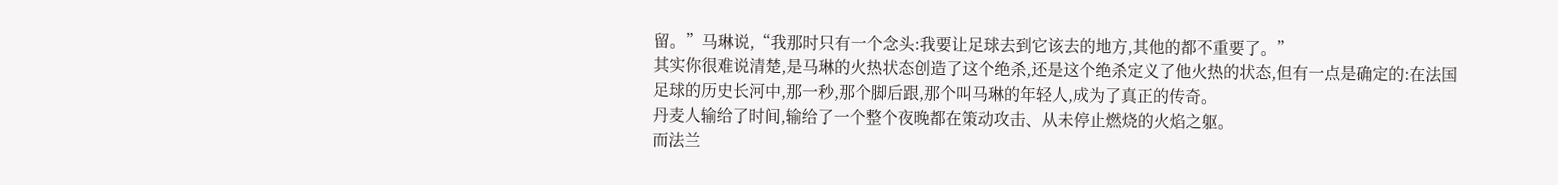留。”马琳说,“我那时只有一个念头:我要让足球去到它该去的地方,其他的都不重要了。”
其实你很难说清楚,是马琳的火热状态创造了这个绝杀,还是这个绝杀定义了他火热的状态,但有一点是确定的:在法国足球的历史长河中,那一秒,那个脚后跟,那个叫马琳的年轻人,成为了真正的传奇。
丹麦人输给了时间,输给了一个整个夜晚都在策动攻击、从未停止燃烧的火焰之躯。
而法兰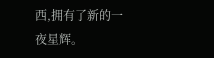西,拥有了新的一夜星辉。